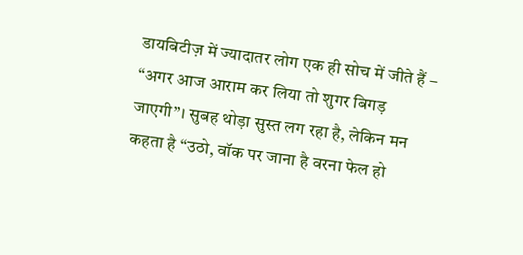डायबिटीज़ में ज्यादातर लोग एक ही सोच में जीते हैं – “अगर आज आराम कर लिया तो शुगर बिगड़ जाएगी”। सुबह थोड़ा सुस्त लग रहा है, लेकिन मन कहता है “उठो, वॉक पर जाना है वरना फेल हो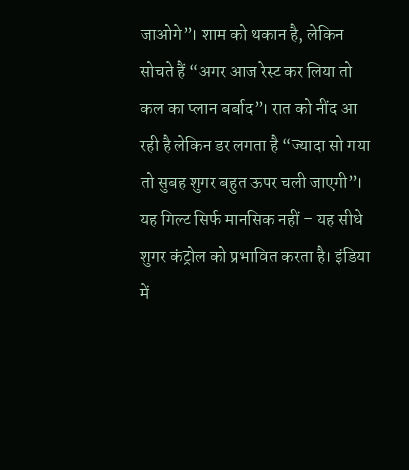जाओगे”। शाम को थकान है, लेकिन सोचते हैं “अगर आज रेस्ट कर लिया तो कल का प्लान बर्बाद”। रात को नींद आ रही है लेकिन डर लगता है “ज्यादा सो गया तो सुबह शुगर बहुत ऊपर चली जाएगी”।
यह गिल्ट सिर्फ मानसिक नहीं – यह सीधे शुगर कंट्रोल को प्रभावित करता है। इंडिया में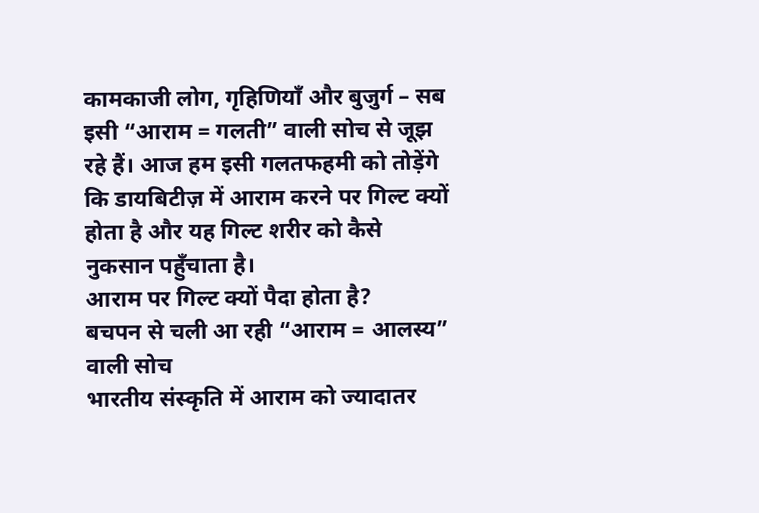कामकाजी लोग, गृहिणियाँ और बुजुर्ग – सब इसी “आराम = गलती” वाली सोच से जूझ रहे हैं। आज हम इसी गलतफहमी को तोड़ेंगे कि डायबिटीज़ में आराम करने पर गिल्ट क्यों होता है और यह गिल्ट शरीर को कैसे नुकसान पहुँचाता है।
आराम पर गिल्ट क्यों पैदा होता है?
बचपन से चली आ रही “आराम = आलस्य” वाली सोच
भारतीय संस्कृति में आराम को ज्यादातर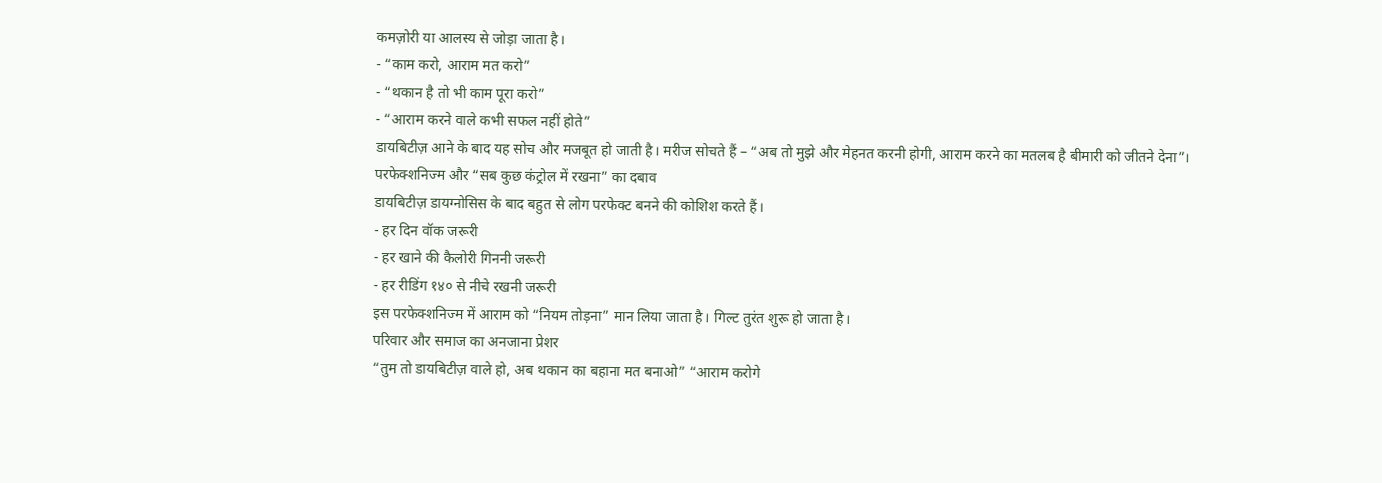कमज़ोरी या आलस्य से जोड़ा जाता है।
- “काम करो, आराम मत करो”
- “थकान है तो भी काम पूरा करो”
- “आराम करने वाले कभी सफल नहीं होते”
डायबिटीज़ आने के बाद यह सोच और मजबूत हो जाती है। मरीज सोचते हैं – “अब तो मुझे और मेहनत करनी होगी, आराम करने का मतलब है बीमारी को जीतने देना”।
परफेक्शनिज्म और “सब कुछ कंट्रोल में रखना” का दबाव
डायबिटीज़ डायग्नोसिस के बाद बहुत से लोग परफेक्ट बनने की कोशिश करते हैं।
- हर दिन वॉक जरूरी
- हर खाने की कैलोरी गिननी जरूरी
- हर रीडिंग १४० से नीचे रखनी जरूरी
इस परफेक्शनिज्म में आराम को “नियम तोड़ना” मान लिया जाता है। गिल्ट तुरंत शुरू हो जाता है।
परिवार और समाज का अनजाना प्रेशर
“तुम तो डायबिटीज़ वाले हो, अब थकान का बहाना मत बनाओ” “आराम करोगे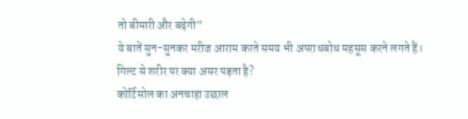तो बीमारी और बढ़ेगी”
ये बातें सुन-सुनकर मरीज आराम करते समय भी अपराधबोध महसूस करने लगते हैं।
गिल्ट से शरीर पर क्या असर पड़ता है?
कोर्टिसोल का अनचाहा उछाल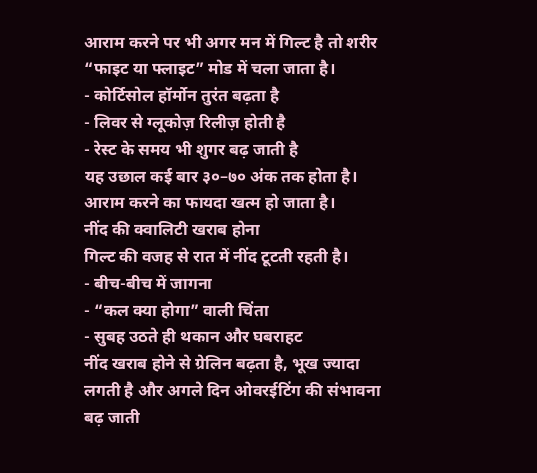आराम करने पर भी अगर मन में गिल्ट है तो शरीर “फाइट या फ्लाइट” मोड में चला जाता है।
- कोर्टिसोल हॉर्मोन तुरंत बढ़ता है
- लिवर से ग्लूकोज़ रिलीज़ होती है
- रेस्ट के समय भी शुगर बढ़ जाती है
यह उछाल कई बार ३०–७० अंक तक होता है। आराम करने का फायदा खत्म हो जाता है।
नींद की क्वालिटी खराब होना
गिल्ट की वजह से रात में नींद टूटती रहती है।
- बीच-बीच में जागना
- “कल क्या होगा” वाली चिंता
- सुबह उठते ही थकान और घबराहट
नींद खराब होने से ग्रेलिन बढ़ता है, भूख ज्यादा लगती है और अगले दिन ओवरईटिंग की संभावना बढ़ जाती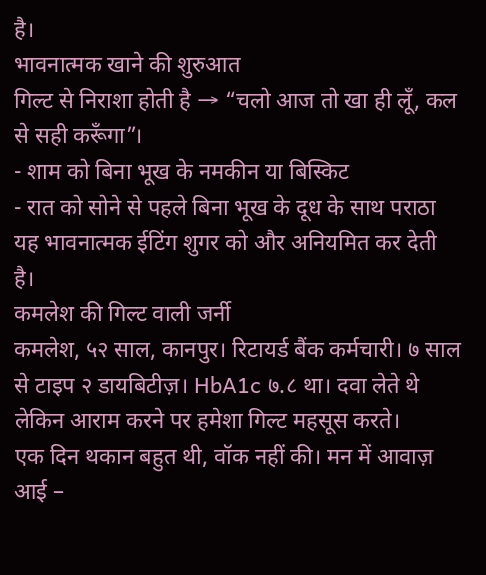है।
भावनात्मक खाने की शुरुआत
गिल्ट से निराशा होती है → “चलो आज तो खा ही लूँ, कल से सही करूँगा”।
- शाम को बिना भूख के नमकीन या बिस्किट
- रात को सोने से पहले बिना भूख के दूध के साथ पराठा
यह भावनात्मक ईटिंग शुगर को और अनियमित कर देती है।
कमलेश की गिल्ट वाली जर्नी
कमलेश, ५२ साल, कानपुर। रिटायर्ड बैंक कर्मचारी। ७ साल से टाइप २ डायबिटीज़। HbA1c ७.८ था। दवा लेते थे लेकिन आराम करने पर हमेशा गिल्ट महसूस करते।
एक दिन थकान बहुत थी, वॉक नहीं की। मन में आवाज़ आई –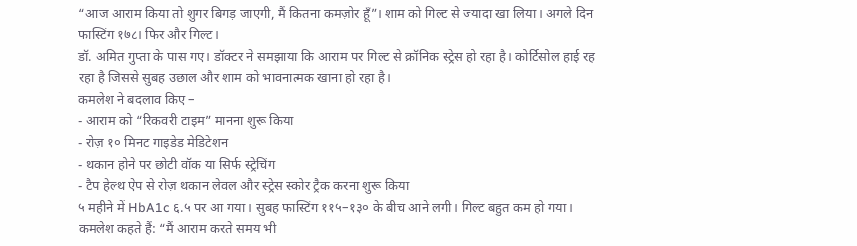“आज आराम किया तो शुगर बिगड़ जाएगी, मैं कितना कमज़ोर हूँ”। शाम को गिल्ट से ज्यादा खा लिया। अगले दिन फास्टिंग १७८। फिर और गिल्ट।
डॉ. अमित गुप्ता के पास गए। डॉक्टर ने समझाया कि आराम पर गिल्ट से क्रॉनिक स्ट्रेस हो रहा है। कोर्टिसोल हाई रह रहा है जिससे सुबह उछाल और शाम को भावनात्मक खाना हो रहा है।
कमलेश ने बदलाव किए –
- आराम को “रिकवरी टाइम” मानना शुरू किया
- रोज़ १० मिनट गाइडेड मेडिटेशन
- थकान होने पर छोटी वॉक या सिर्फ स्ट्रेचिंग
- टैप हेल्थ ऐप से रोज़ थकान लेवल और स्ट्रेस स्कोर ट्रैक करना शुरू किया
५ महीने में HbA1c ६.५ पर आ गया। सुबह फास्टिंग ११५–१३० के बीच आने लगी। गिल्ट बहुत कम हो गया। कमलेश कहते हैं: “मैं आराम करते समय भी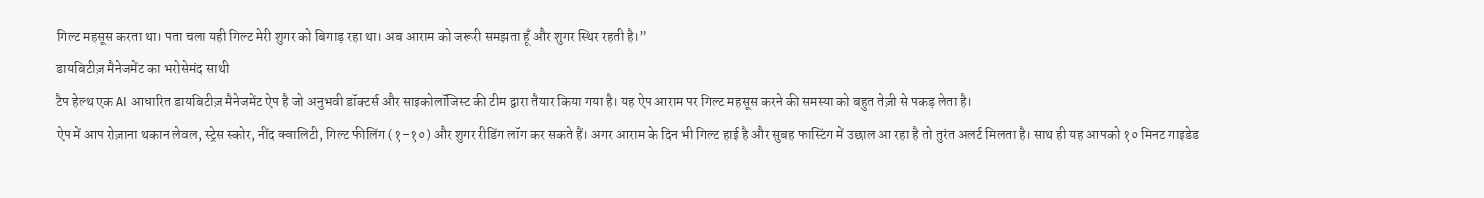गिल्ट महसूस करता था। पता चला यही गिल्ट मेरी शुगर को बिगाड़ रहा था। अब आराम को जरूरी समझता हूँ और शुगर स्थिर रहती है।”
डायबिटीज़ मैनेजमेंट का भरोसेमंद साथी
टैप हेल्थ एक AI आधारित डायबिटीज़ मैनेजमेंट ऐप है जो अनुभवी डॉक्टर्स और साइकोलॉजिस्ट की टीम द्वारा तैयार किया गया है। यह ऐप आराम पर गिल्ट महसूस करने की समस्या को बहुत तेज़ी से पकड़ लेता है।
ऐप में आप रोज़ाना थकान लेवल, स्ट्रेस स्कोर, नींद क्वालिटी, गिल्ट फीलिंग (१–१०) और शुगर रीडिंग लॉग कर सकते हैं। अगर आराम के दिन भी गिल्ट हाई है और सुबह फास्टिंग में उछाल आ रहा है तो तुरंत अलर्ट मिलता है। साथ ही यह आपको १० मिनट गाइडेड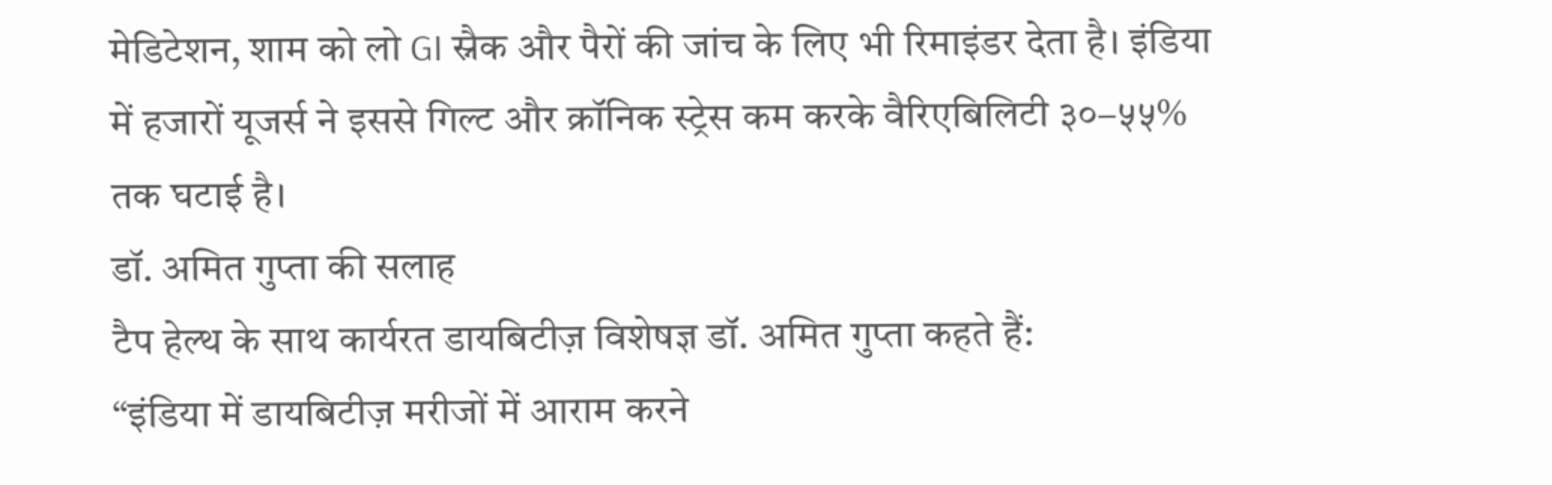मेडिटेशन, शाम को लो GI स्नैक और पैरों की जांच के लिए भी रिमाइंडर देता है। इंडिया में हजारों यूजर्स ने इससे गिल्ट और क्रॉनिक स्ट्रेस कम करके वैरिएबिलिटी ३०–५५% तक घटाई है।
डॉ. अमित गुप्ता की सलाह
टैप हेल्थ के साथ कार्यरत डायबिटीज़ विशेषज्ञ डॉ. अमित गुप्ता कहते हैं:
“इंडिया में डायबिटीज़ मरीजों में आराम करने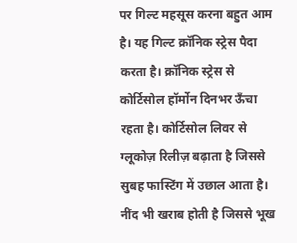पर गिल्ट महसूस करना बहुत आम है। यह गिल्ट क्रॉनिक स्ट्रेस पैदा करता है। क्रॉनिक स्ट्रेस से कोर्टिसोल हॉर्मोन दिनभर ऊँचा रहता है। कोर्टिसोल लिवर से ग्लूकोज़ रिलीज़ बढ़ाता है जिससे सुबह फास्टिंग में उछाल आता है। नींद भी खराब होती है जिससे भूख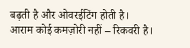बढ़ती है और ओवरईटिंग होती है।
आराम कोई कमज़ोरी नहीं – रिकवरी है।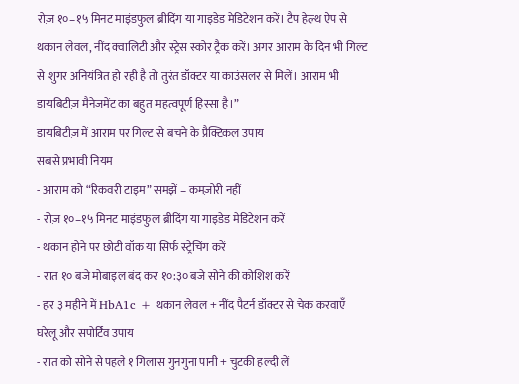रोज़ १०–१५ मिनट माइंडफुल ब्रीदिंग या गाइडेड मेडिटेशन करें। टैप हेल्थ ऐप से थकान लेवल, नींद क्वालिटी और स्ट्रेस स्कोर ट्रैक करें। अगर आराम के दिन भी गिल्ट से शुगर अनियंत्रित हो रही है तो तुरंत डॉक्टर या काउंसलर से मिलें। आराम भी डायबिटीज़ मैनेजमेंट का बहुत महत्वपूर्ण हिस्सा है।”
डायबिटीज़ में आराम पर गिल्ट से बचने के प्रैक्टिकल उपाय
सबसे प्रभावी नियम
- आराम को “रिकवरी टाइम” समझें – कमज़ोरी नहीं
- रोज़ १०–१५ मिनट माइंडफुल ब्रीदिंग या गाइडेड मेडिटेशन करें
- थकान होने पर छोटी वॉक या सिर्फ स्ट्रेचिंग करें
- रात १० बजे मोबाइल बंद कर १०:३० बजे सोने की कोशिश करें
- हर ३ महीने में HbA1c + थकान लेवल + नींद पैटर्न डॉक्टर से चेक करवाएँ
घरेलू और सपोर्टिव उपाय
- रात को सोने से पहले १ गिलास गुनगुना पानी + चुटकी हल्दी लें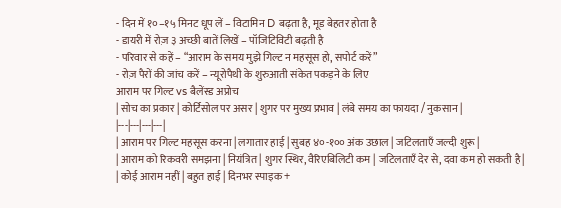- दिन में १०–१५ मिनट धूप लें – विटामिन D बढ़ता है, मूड बेहतर होता है
- डायरी में रोज़ ३ अच्छी बातें लिखें – पॉजिटिविटी बढ़ती है
- परिवार से कहें – “आराम के समय मुझे गिल्ट न महसूस हो, सपोर्ट करें”
- रोज़ पैरों की जांच करें – न्यूरोपैथी के शुरुआती संकेत पकड़ने के लिए
आराम पर गिल्ट vs बैलेंस्ड अप्रोच
| सोच का प्रकार | कोर्टिसोल पर असर | शुगर पर मुख्य प्रभाव | लंबे समय का फायदा / नुकसान |
|---|---|---|---|
| आराम पर गिल्ट महसूस करना | लगातार हाई | सुबह ४०-१०० अंक उछाल | जटिलताएँ जल्दी शुरू |
| आराम को रिकवरी समझना | नियंत्रित | शुगर स्थिर, वैरिएबिलिटी कम | जटिलताएँ देर से, दवा कम हो सकती है |
| कोई आराम नहीं | बहुत हाई | दिनभर स्पाइक +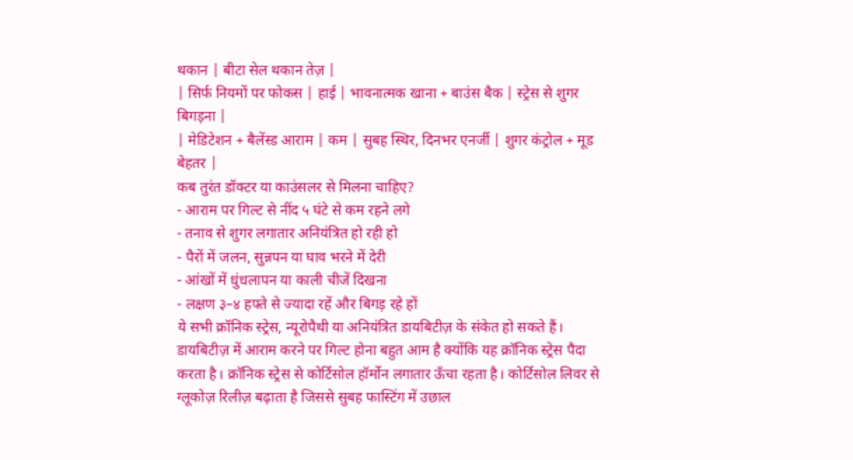थकान | बीटा सेल थकान तेज़ |
| सिर्फ नियमों पर फोकस | हाई | भावनात्मक खाना + बाउंस बैक | स्ट्रेस से शुगर बिगड़ना |
| मेडिटेशन + बैलेंस्ड आराम | कम | सुबह स्थिर, दिनभर एनर्जी | शुगर कंट्रोल + मूड बेहतर |
कब तुरंत डॉक्टर या काउंसलर से मिलना चाहिए?
- आराम पर गिल्ट से नींद ५ घंटे से कम रहने लगे
- तनाव से शुगर लगातार अनियंत्रित हो रही हो
- पैरों में जलन, सुन्नपन या घाव भरने में देरी
- आंखों में धुंधलापन या काली चीजें दिखना
- लक्षण ३–४ हफ्ते से ज्यादा रहें और बिगड़ रहे हों
ये सभी क्रॉनिक स्ट्रेस, न्यूरोपैथी या अनियंत्रित डायबिटीज़ के संकेत हो सकते हैं।
डायबिटीज़ में आराम करने पर गिल्ट होना बहुत आम है क्योंकि यह क्रॉनिक स्ट्रेस पैदा करता है। क्रॉनिक स्ट्रेस से कोर्टिसोल हॉर्मोन लगातार ऊँचा रहता है। कोर्टिसोल लिवर से ग्लूकोज़ रिलीज़ बढ़ाता है जिससे सुबह फास्टिंग में उछाल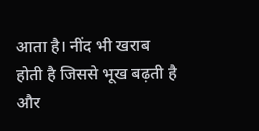आता है। नींद भी खराब होती है जिससे भूख बढ़ती है और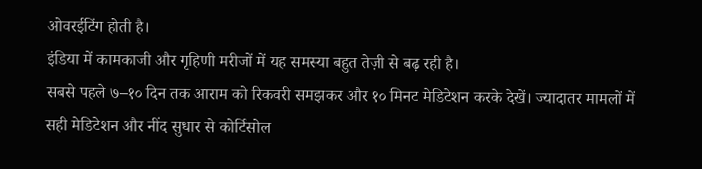ओवरईटिंग होती है।
इंडिया में कामकाजी और गृहिणी मरीजों में यह समस्या बहुत तेज़ी से बढ़ रही है।
सबसे पहले ७–१० दिन तक आराम को रिकवरी समझकर और १० मिनट मेडिटेशन करके देखें। ज्यादातर मामलों में सही मेडिटेशन और नींद सुधार से कोर्टिसोल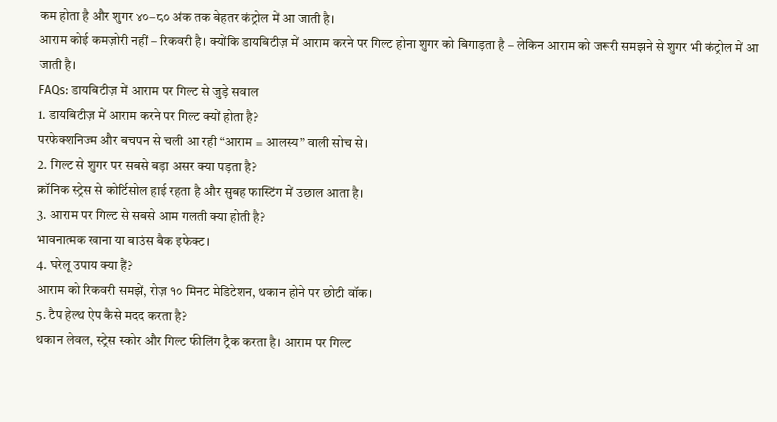कम होता है और शुगर ४०–८० अंक तक बेहतर कंट्रोल में आ जाती है।
आराम कोई कमज़ोरी नहीं – रिकवरी है। क्योंकि डायबिटीज़ में आराम करने पर गिल्ट होना शुगर को बिगाड़ता है – लेकिन आराम को जरूरी समझने से शुगर भी कंट्रोल में आ जाती है।
FAQs: डायबिटीज़ में आराम पर गिल्ट से जुड़े सवाल
1. डायबिटीज़ में आराम करने पर गिल्ट क्यों होता है?
परफेक्शनिज्म और बचपन से चली आ रही “आराम = आलस्य” वाली सोच से।
2. गिल्ट से शुगर पर सबसे बड़ा असर क्या पड़ता है?
क्रॉनिक स्ट्रेस से कोर्टिसोल हाई रहता है और सुबह फास्टिंग में उछाल आता है।
3. आराम पर गिल्ट से सबसे आम गलती क्या होती है?
भावनात्मक खाना या बाउंस बैक इफेक्ट।
4. घरेलू उपाय क्या हैं?
आराम को रिकवरी समझें, रोज़ १० मिनट मेडिटेशन, थकान होने पर छोटी वॉक।
5. टैप हेल्थ ऐप कैसे मदद करता है?
थकान लेवल, स्ट्रेस स्कोर और गिल्ट फीलिंग ट्रैक करता है। आराम पर गिल्ट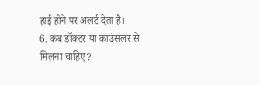हाई होने पर अलर्ट देता है।
6. कब डॉक्टर या काउंसलर से मिलना चाहिए?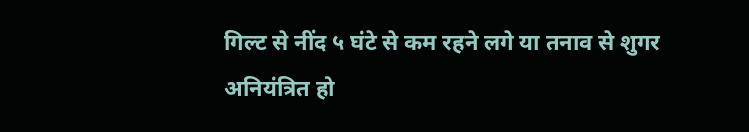गिल्ट से नींद ५ घंटे से कम रहने लगे या तनाव से शुगर अनियंत्रित हो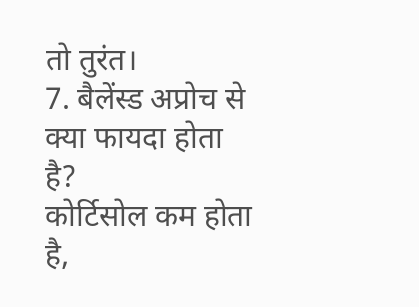तो तुरंत।
7. बैलेंस्ड अप्रोच से क्या फायदा होता है?
कोर्टिसोल कम होता है,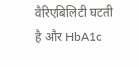वैरिएबिलिटी घटती है और HbA1c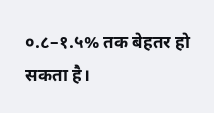०.८–१.५% तक बेहतर हो सकता है।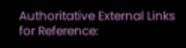Authoritative External Links for Reference: